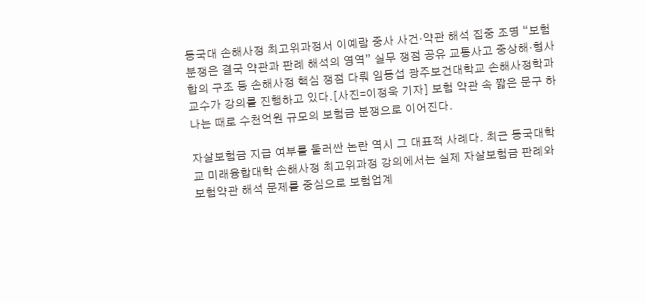동국대 손해사정 최고위과정서 이예람 중사 사건·약관 해석 집중 조명 “보험 분쟁은 결국 약관과 판례 해석의 영역” 실무 쟁점 공유 교통사고 중상해·형사합의 구조 등 손해사정 핵심 쟁점 다뤄 임동섭 광주보건대학교 손해사정학과 교수가 강의를 진행하고 있다.[사진=이정욱 기자] 보험 약관 속 짧은 문구 하나는 때로 수천억원 규모의 보험금 분쟁으로 이어진다.

자살보험금 지급 여부를 둘러싼 논란 역시 그 대표적 사례다. 최근 동국대학교 미래융합대학 손해사정 최고위과정 강의에서는 실제 자살보험금 판례와 보험약관 해석 문제를 중심으로 보험업계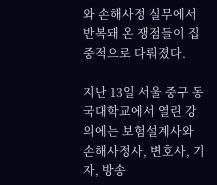와 손해사정 실무에서 반복돼 온 쟁점들이 집중적으로 다뤄졌다.

지난 13일 서울 중구 동국대학교에서 열린 강의에는 보험설계사와 손해사정사, 변호사, 기자, 방송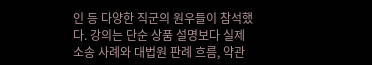인 등 다양한 직군의 원우들이 참석했다. 강의는 단순 상품 설명보다 실제 소송 사례와 대법원 판례 흐름, 약관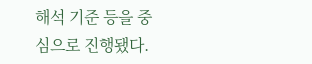해석 기준 등을 중심으로 진행됐다.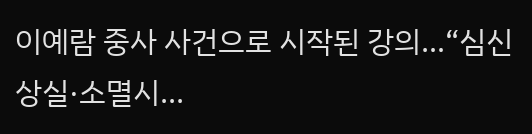이예람 중사 사건으로 시작된 강의…“심신상실·소멸시...